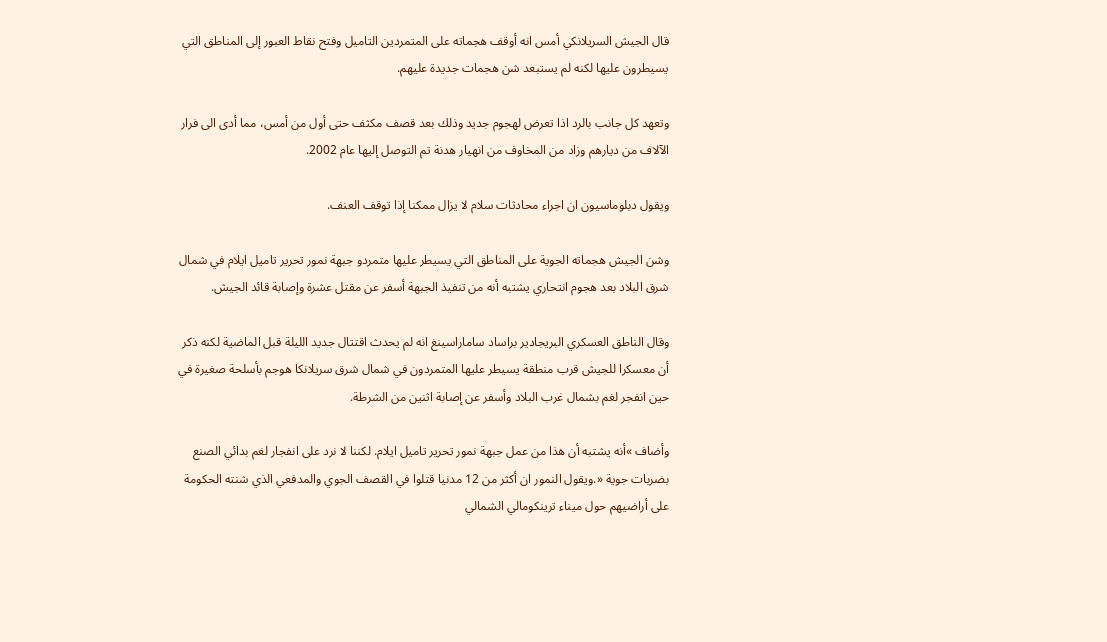قال الجيش السريلانكي أمس انه أوقف هجماته على المتمردين التاميل وفتح نقاط العبور إلى المناطق التي يسيطرون عليها لكنه لم يستبعد شن هجمات جديدة عليهم.

وتعهد كل جانب بالرد اذا تعرض لهجوم جديد وذلك بعد قصف مكثف حتى أول من أمس، مما أدى الى فرار الآلاف من ديارهم وزاد من المخاوف من انهيار هدنة تم التوصل إليها عام 2002.

ويقول دبلوماسيون ان اجراء محادثات سلام لا يزال ممكنا إذا توقف العنف.

وشن الجيش هجماته الجوية على المناطق التي يسيطر عليها متمردو جبهة نمور تحرير تاميل ايلام في شمال شرق البلاد بعد هجوم انتحاري يشتبه أنه من تنفيذ الجبهة أسفر عن مقتل عشرة وإصابة قائد الجيش.

وقال الناطق العسكري البريجادير براساد ساماراسينغ انه لم يحدث اقتتال جديد الليلة قبل الماضية لكنه ذكر أن معسكرا للجيش قرب منطقة يسيطر عليها المتمردون في شمال شرق سريلانكا هوجم بأسلحة صغيرة في حين انفجر لغم بشمال غرب البلاد وأسفر عن إصابة اثنين من الشرطة.

وأضاف »أنه يشتبه أن هذا من عمل جبهة نمور تحرير تاميل ايلام. لكننا لا نرد على انفجار لغم بدائي الصنع بضربات جوية «.ويقول النمور ان أكثر من 12 مدنيا قتلوا في القصف الجوي والمدفعي الذي شنته الحكومة على أراضيهم حول ميناء ترينكومالي الشمالي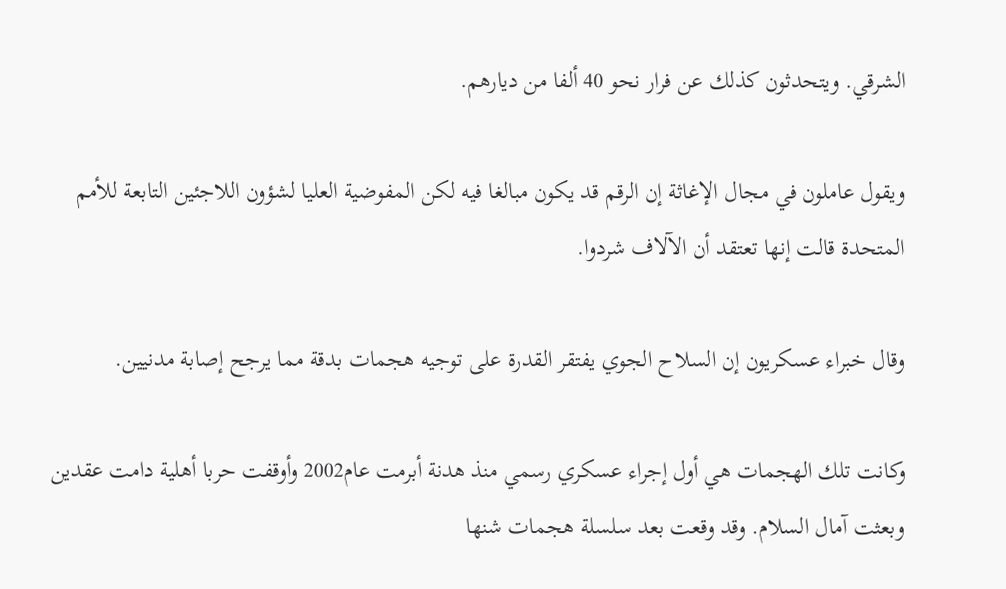الشرقي. ويتحدثون كذلك عن فرار نحو 40 ألفا من ديارهم.

ويقول عاملون في مجال الإغاثة إن الرقم قد يكون مبالغا فيه لكن المفوضية العليا لشؤون اللاجئين التابعة للأمم المتحدة قالت إنها تعتقد أن الآلاف شردوا.

وقال خبراء عسكريون إن السلاح الجوي يفتقر القدرة على توجيه هجمات بدقة مما يرجح إصابة مدنيين.

وكانت تلك الهجمات هي أول إجراء عسكري رسمي منذ هدنة أبرمت عام2002 وأوقفت حربا أهلية دامت عقدين وبعثت آمال السلام. وقد وقعت بعد سلسلة هجمات شنها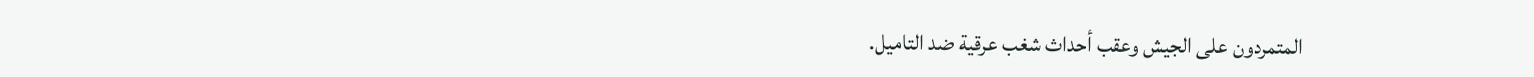المتمردون على الجيش وعقب أحداث شغب عرقية ضد التاميل.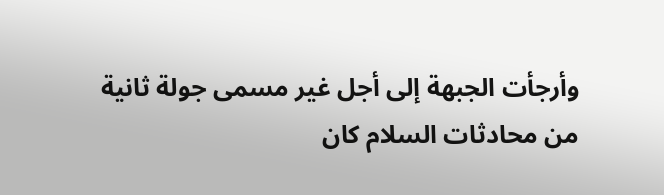وأرجأت الجبهة إلى أجل غير مسمى جولة ثانية من محادثات السلام كان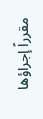مقرراً إجراؤها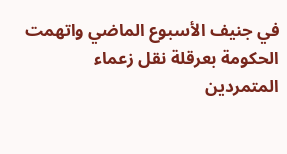في جنيف الأسبوع الماضي واتهمت الحكومة بعرقلة نقل زعماء المتمردين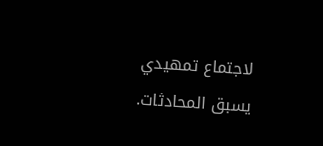لاجتماع تمهيدي يسبق المحادثات.